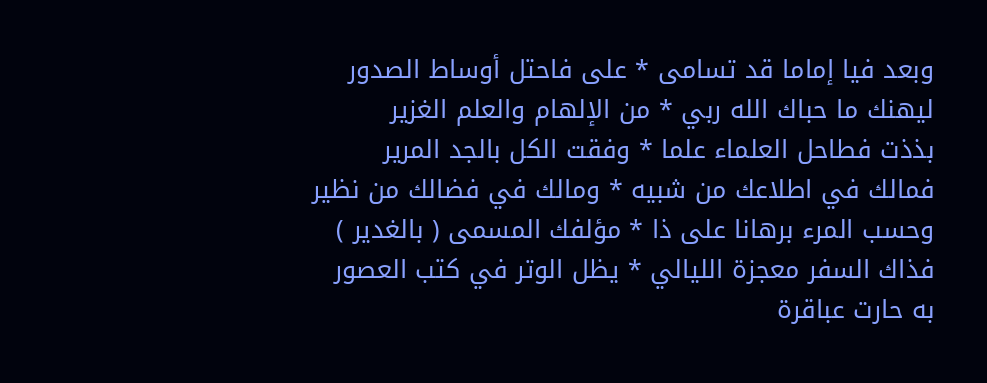وبعد فيا إماما قد تسامى * على فاحتل أوساط الصدور
ليهنك ما حباك الله ربي * من الإلهام والعلم الغزير
بذذت فطاحل العلماء علما * وفقت الكل بالجد المرير
فمالك في اطلاعك من شبيه * ومالك في فضالك من نظير
وحسب المرء برهانا على ذا * مؤلفك المسمى ( بالغدير )
فذاك السفر معجزة الليالي * يظل الوتر في كتب العصور
به حارت عباقرة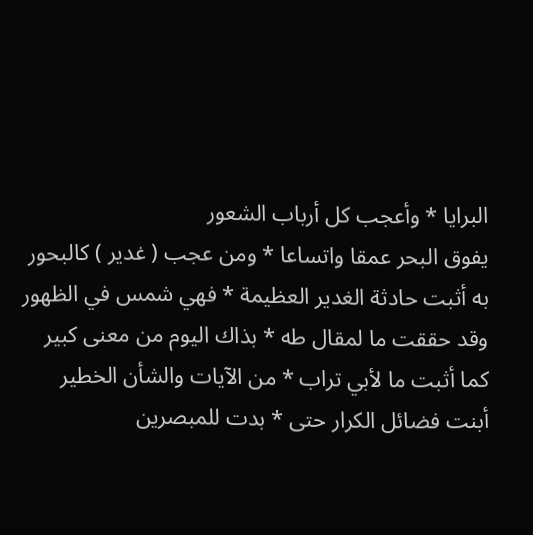البرايا * وأعجب كل أرباب الشعور
يفوق البحر عمقا واتساعا * ومن عجب ( غدير ) كالبحور
به أثبت حادثة الغدير العظيمة * فهي شمس في الظهور
وقد حققت ما لمقال طه * بذاك اليوم من معنى كبير
كما أثبت ما لأبي تراب * من الآيات والشأن الخطير
أبنت فضائل الكرار حتى * بدت للمبصرين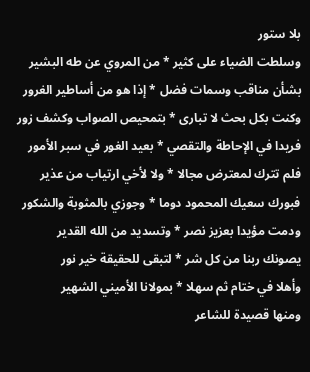بلا ستور
وسلطت الضياء على كثير * من المروي عن طه البشير
بشأن مناقب وسمات فضل * إذا هو من أساطير الغرور
وكنت بكل بحث لا تبارى * بتمحيص الصواب وكشف زور
فريدا في الإحاطة والتقصي * بعيد الغور في سبر الأمور
فلم تترك لمعترض مجالا * ولا لأخي ارتياب من عذير
فبورك سعيك المحمود دوما * وجوزي بالمثوبة والشكور
ودمت مؤيدا بعزيز نصر * وتسديد من الله القدير
يصونك ربنا من كل شر * لتبقى للحقيقة خير نور
وأهلا في ختام ثم سهلا * بمولانا الأميني الشهير
ومنها قصيدة للشاعر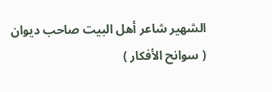الشهير شاعر أهل البيت صاحب ديوان
( سوانح الأفكار )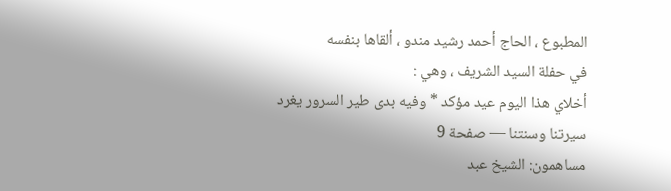المطبوع ، الحاج أحمد رشيد مندو ، ألقاها بنفسه
في حفلة السيد الشريف ، وهي :
أخلاي هذا اليوم عيد مؤكد * وفيه بدى طير السرور يغرد
سيرتنا وسنتنا — صفحة 9
مساهمون: الشيخ عبد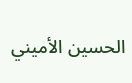الحسين الأميني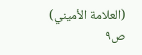(العلامة الأميني)
ص٩